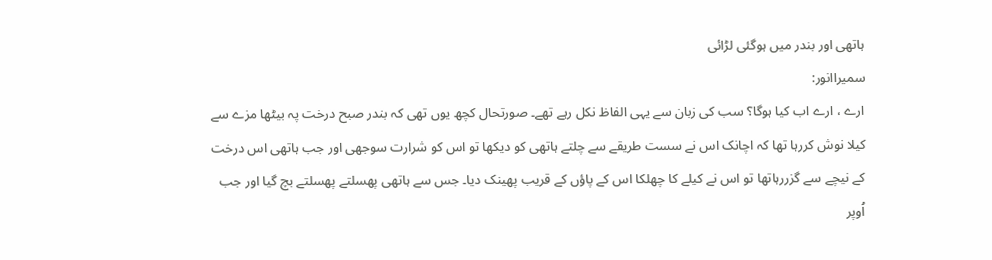ہاتھی اور بندر میں ہوگئی لڑائی
سمیراانور:
ارے ، ارے اب کیا ہوگا؟ سب کی زبان سے یہی الفاظ نکل رہے تھے۔ صورتحال کچھ یوں تھی کہ بندر صبح درخت پہ بیٹھا مزے سے کیلا نوش کررہا تھا کہ اچانک اس نے سست طریقے سے چلتے ہاتھی کو دیکھا تو اس کو شرارت سوجھی اور جب ہاتھی اس درخت کے نیچے سے گزررہاتھا تو اس نے کیلے کا چھلکا اس کے پاؤں کے قریب پھینک دیا۔ جس سے ہاتھی پھسلتے پھسلتے بچ گیا اور جب اُوپر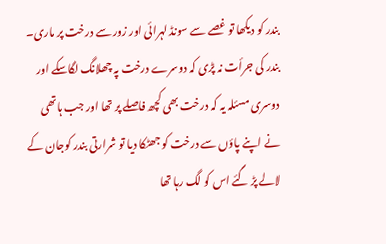بندر کو دیکھا تو غصے سے سونڈ لہرائی اور زور سے درخت پر ماری۔ بندر کی جرأت نہ پڑی کہ دوسرے درخت پہ چھلانگ لگاسکے اور دوسری مسئلہ یہ کہ درخت بھی کچھ فاصلے پر تھا اور جب ہاتھی نے اپنے پاؤں سے درخت کو جھٹکا دیا تو شرارتی بندر کوجان کے لالے پڑ گئے اس کو لگ رہا تھا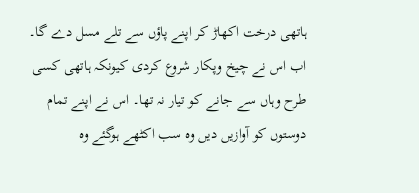ہاتھی درخت اکھاڑ کر اپنے پاؤں سے تلے مسل دے گا۔ اب اس نے چیخ وپکار شروع کردی کیونکہ ہاتھی کسی طرح وہاں سے جانے کو تیار نہ تھا۔ اس نے اپنے تمام دوستوں کو آوازیں دیں وہ سب اکٹھے ہوگئے وہ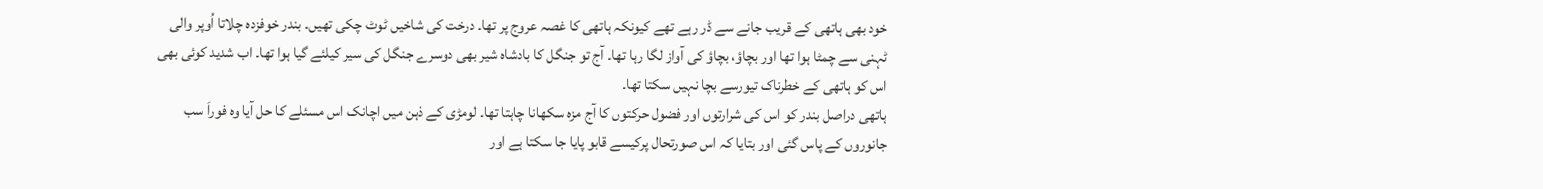خود بھی ہاتھی کے قریب جانے سے ڈر رہے تھے کیونکہ ہاتھی کا غصہ عروج پر تھا۔ درخت کی شاخیں ٹوٹ چکی تھیں۔ بندر خوفزدہ چلاتا اُوپر والی ٹہنی سے چمٹا ہوا تھا اور بچاؤ، بچاؤ کی آواز لگا رہا تھا۔ آج تو جنگل کا بادشاہ شیر بھی دوسرے جنگل کی سیر کیلئے گیا ہوا تھا۔ اب شدید کوئی بھی اس کو ہاتھی کے خطرناک تیورسے بچا نہیں سکتا تھا۔
ہاتھی دراصل بندر کو اس کی شرارتوں اور فضول حرکتوں کا آج مزہ سکھانا چاہتا تھا۔ لومڑی کے ذہن میں اچانک اس مسئلے کا حل آیا وہ فوراَ سب جانوروں کے پاس گئی اور بتایا کہ اس صورتحال پرکیسے قابو پایا جا سکتا ہے اور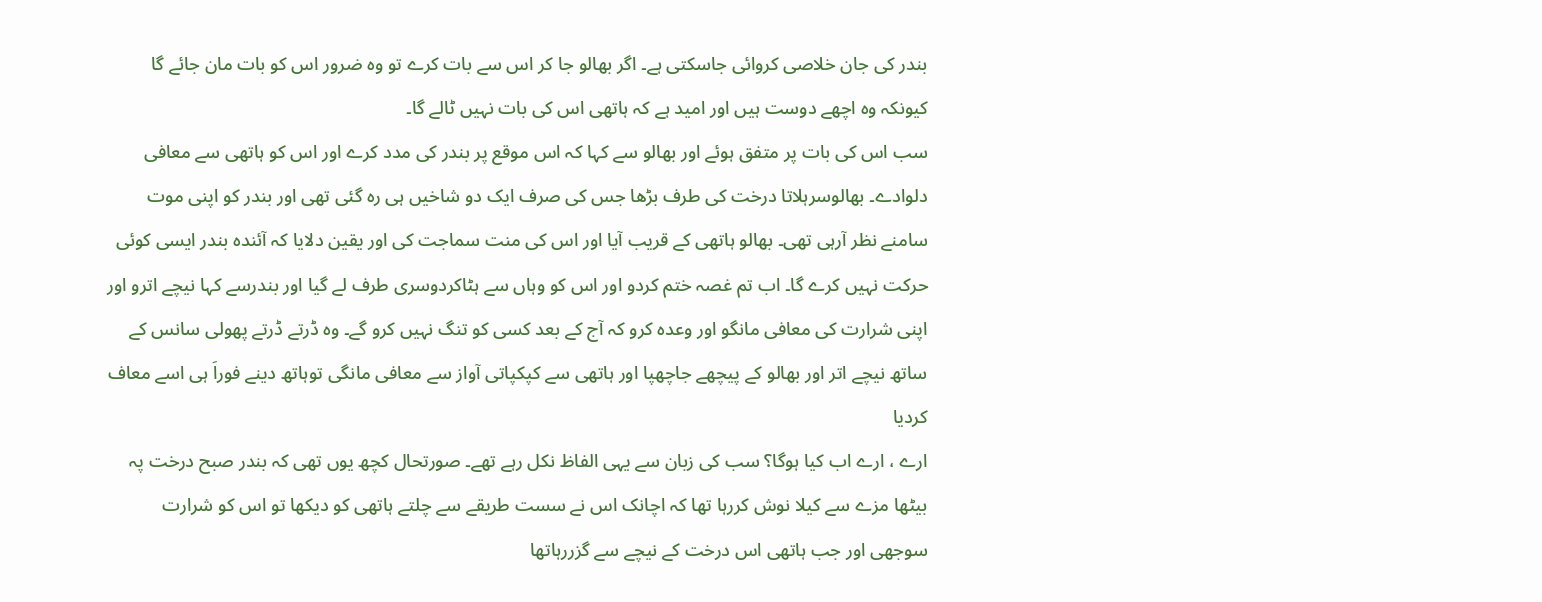بندر کی جان خلاصی کروائی جاسکتی ہے۔ اگر بھالو جا کر اس سے بات کرے تو وہ ضرور اس کو بات مان جائے گا کیونکہ وہ اچھے دوست ہیں اور امید ہے کہ ہاتھی اس کی بات نہیں ٹالے گا۔
سب اس کی بات پر متفق ہوئے اور بھالو سے کہا کہ اس موقع پر بندر کی مدد کرے اور اس کو ہاتھی سے معافی دلوادے۔ بھالوسرہلاتا درخت کی طرف بڑھا جس کی صرف ایک دو شاخیں ہی رہ گئی تھی اور بندر کو اپنی موت سامنے نظر آرہی تھی۔ بھالو ہاتھی کے قریب آیا اور اس کی منت سماجت کی اور یقین دلایا کہ آئندہ بندر ایسی کوئی حرکت نہیں کرے گا۔ اب تم غصہ ختم کردو اور اس کو وہاں سے ہٹاکردوسری طرف لے گیا اور بندرسے کہا نیچے اترو اور اپنی شرارت کی معافی مانگو اور وعدہ کرو کہ آج کے بعد کسی کو تنگ نہیں کرو گے۔ وہ ڈرتے ڈرتے پھولی سانس کے ساتھ نیچے اتر اور بھالو کے پیچھے جاچھپا اور ہاتھی سے کپکپاتی آواز سے معافی مانگی توہاتھ دینے فوراَ ہی اسے معاف کردیا
ارے ، ارے اب کیا ہوگا؟ سب کی زبان سے یہی الفاظ نکل رہے تھے۔ صورتحال کچھ یوں تھی کہ بندر صبح درخت پہ بیٹھا مزے سے کیلا نوش کررہا تھا کہ اچانک اس نے سست طریقے سے چلتے ہاتھی کو دیکھا تو اس کو شرارت سوجھی اور جب ہاتھی اس درخت کے نیچے سے گزررہاتھا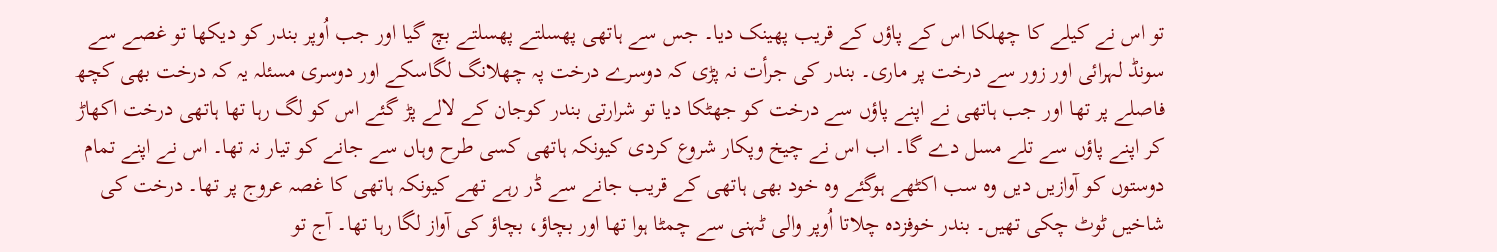تو اس نے کیلے کا چھلکا اس کے پاؤں کے قریب پھینک دیا۔ جس سے ہاتھی پھسلتے پھسلتے بچ گیا اور جب اُوپر بندر کو دیکھا تو غصے سے سونڈ لہرائی اور زور سے درخت پر ماری۔ بندر کی جرأت نہ پڑی کہ دوسرے درخت پہ چھلانگ لگاسکے اور دوسری مسئلہ یہ کہ درخت بھی کچھ فاصلے پر تھا اور جب ہاتھی نے اپنے پاؤں سے درخت کو جھٹکا دیا تو شرارتی بندر کوجان کے لالے پڑ گئے اس کو لگ رہا تھا ہاتھی درخت اکھاڑ کر اپنے پاؤں سے تلے مسل دے گا۔ اب اس نے چیخ وپکار شروع کردی کیونکہ ہاتھی کسی طرح وہاں سے جانے کو تیار نہ تھا۔ اس نے اپنے تمام دوستوں کو آوازیں دیں وہ سب اکٹھے ہوگئے وہ خود بھی ہاتھی کے قریب جانے سے ڈر رہے تھے کیونکہ ہاتھی کا غصہ عروج پر تھا۔ درخت کی شاخیں ٹوٹ چکی تھیں۔ بندر خوفزدہ چلاتا اُوپر والی ٹہنی سے چمٹا ہوا تھا اور بچاؤ، بچاؤ کی آواز لگا رہا تھا۔ آج تو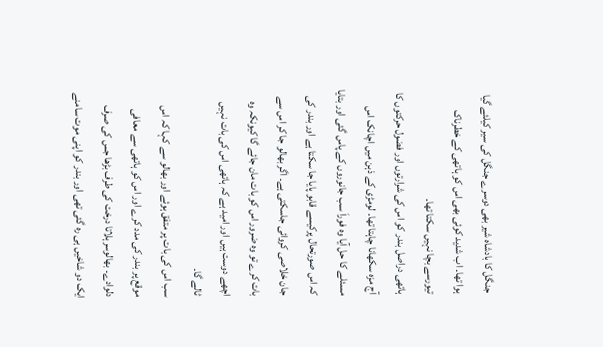جنگل کا بادشاہ شیر بھی دوسرے جنگل کی سیر کیلئے گیا ہوا تھا۔ اب شدید کوئی بھی اس کو ہاتھی کے خطرناک تیورسے بچا نہیں سکتا تھا۔
ہاتھی دراصل بندر کو اس کی شرارتوں اور فضول حرکتوں کا آج مزہ سکھانا چاہتا تھا۔ لومڑی کے ذہن میں اچانک اس مسئلے کا حل آیا وہ فوراَ سب جانوروں کے پاس گئی اور بتایا کہ اس صورتحال پرکیسے قابو پایا جا سکتا ہے اور بندر کی جان خلاصی کروائی جاسکتی ہے۔ اگر بھالو جا کر اس سے بات کرے تو وہ ضرور اس کو بات مان جائے گا کیونکہ وہ اچھے دوست ہیں اور امید ہے کہ ہاتھی اس کی بات نہیں ٹالے گا۔
سب اس کی بات پر متفق ہوئے اور بھالو سے کہا کہ اس موقع پر بندر کی مدد کرے اور اس کو ہاتھی سے معافی دلوادے۔ بھالوسرہلاتا درخت کی طرف بڑھا جس کی صرف ایک دو شاخیں ہی رہ گئی تھی اور بندر کو اپنی موت سامنے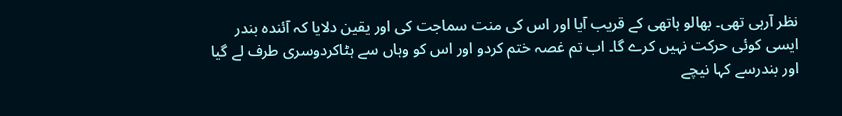نظر آرہی تھی۔ بھالو ہاتھی کے قریب آیا اور اس کی منت سماجت کی اور یقین دلایا کہ آئندہ بندر ایسی کوئی حرکت نہیں کرے گا۔ اب تم غصہ ختم کردو اور اس کو وہاں سے ہٹاکردوسری طرف لے گیا اور بندرسے کہا نیچے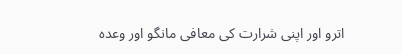اترو اور اپنی شرارت کی معافی مانگو اور وعدہ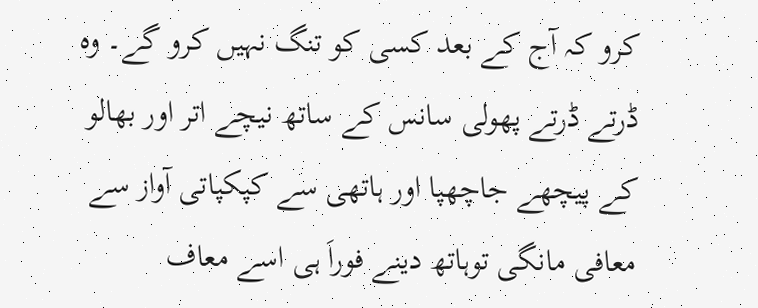کرو کہ آج کے بعد کسی کو تنگ نہیں کرو گے۔ وہ ڈرتے ڈرتے پھولی سانس کے ساتھ نیچے اتر اور بھالو کے پیچھے جاچھپا اور ہاتھی سے کپکپاتی آواز سے معافی مانگی توہاتھ دینے فوراَ ہی اسے معاف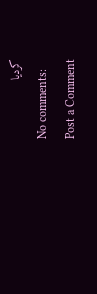کردیا
No comments:
Post a Comment